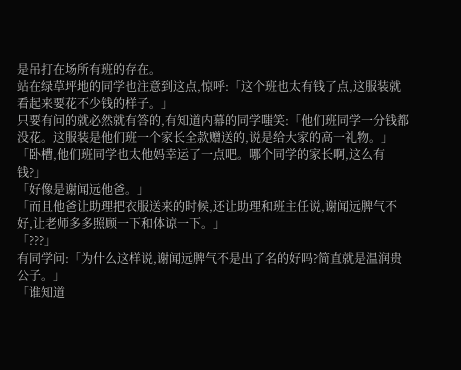是吊打在场所有班的存在。
站在绿草坪地的同学也注意到这点,惊呼:「这个班也太有钱了点,这服装就看起来要花不少钱的样子。」
只要有问的就必然就有答的,有知道内幕的同学嗤笑:「他们班同学一分钱都没花。这服装是他们班一个家长全款赠送的,说是给大家的高一礼物。」
「卧槽,他们班同学也太他妈幸运了一点吧。哪个同学的家长啊,这么有钱?」
「好像是谢闻远他爸。」
「而且他爸让助理把衣服送来的时候,还让助理和班主任说,谢闻远脾气不好,让老师多多照顾一下和体谅一下。」
「???」
有同学问:「为什么这样说,谢闻远脾气不是出了名的好吗?简直就是温润贵公子。」
「谁知道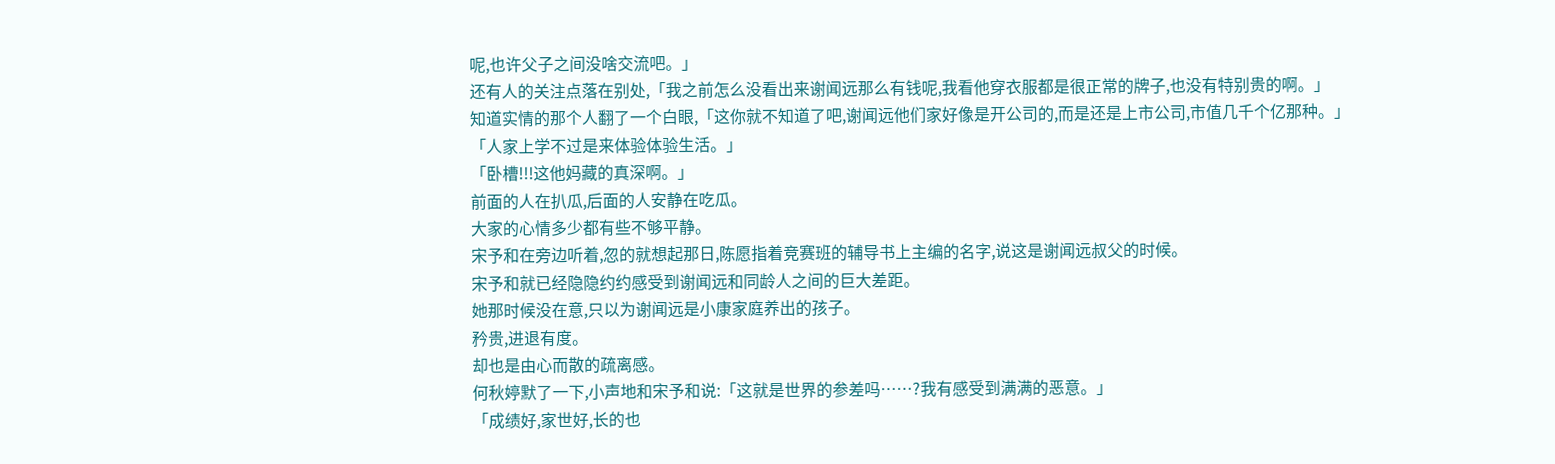呢,也许父子之间没啥交流吧。」
还有人的关注点落在别处,「我之前怎么没看出来谢闻远那么有钱呢,我看他穿衣服都是很正常的牌子,也没有特别贵的啊。」
知道实情的那个人翻了一个白眼,「这你就不知道了吧,谢闻远他们家好像是开公司的,而是还是上市公司,市值几千个亿那种。」
「人家上学不过是来体验体验生活。」
「卧槽!!!这他妈藏的真深啊。」
前面的人在扒瓜,后面的人安静在吃瓜。
大家的心情多少都有些不够平静。
宋予和在旁边听着,忽的就想起那日,陈愿指着竞赛班的辅导书上主编的名字,说这是谢闻远叔父的时候。
宋予和就已经隐隐约约感受到谢闻远和同龄人之间的巨大差距。
她那时候没在意,只以为谢闻远是小康家庭养出的孩子。
矜贵,进退有度。
却也是由心而散的疏离感。
何秋婷默了一下,小声地和宋予和说:「这就是世界的参差吗……?我有感受到满满的恶意。」
「成绩好,家世好,长的也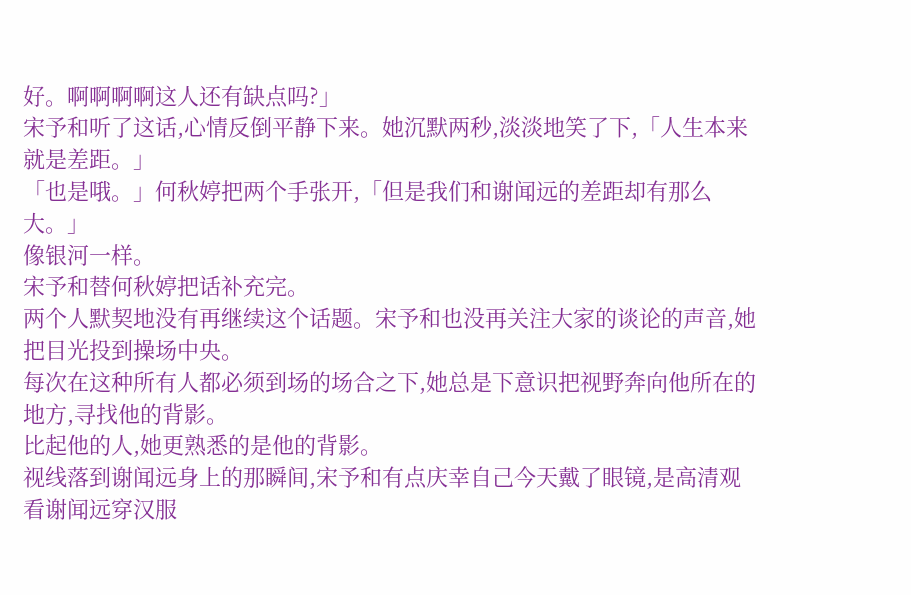好。啊啊啊啊这人还有缺点吗?」
宋予和听了这话,心情反倒平静下来。她沉默两秒,淡淡地笑了下,「人生本来就是差距。」
「也是哦。」何秋婷把两个手张开,「但是我们和谢闻远的差距却有那么大。」
像银河一样。
宋予和替何秋婷把话补充完。
两个人默契地没有再继续这个话题。宋予和也没再关注大家的谈论的声音,她把目光投到操场中央。
每次在这种所有人都必须到场的场合之下,她总是下意识把视野奔向他所在的地方,寻找他的背影。
比起他的人,她更熟悉的是他的背影。
视线落到谢闻远身上的那瞬间,宋予和有点庆幸自己今天戴了眼镜,是高清观看谢闻远穿汉服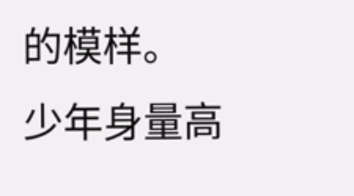的模样。
少年身量高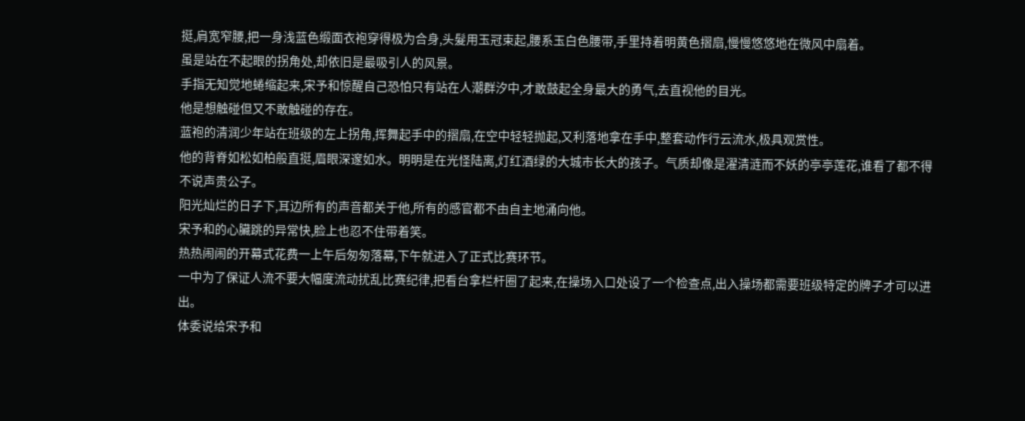挺,肩宽窄腰,把一身浅蓝色缎面衣袍穿得极为合身,头髮用玉冠束起,腰系玉白色腰带,手里持着明黄色摺扇,慢慢悠悠地在微风中扇着。
虽是站在不起眼的拐角处,却依旧是最吸引人的风景。
手指无知觉地蜷缩起来,宋予和惊醒自己恐怕只有站在人潮群汐中,才敢鼓起全身最大的勇气,去直视他的目光。
他是想触碰但又不敢触碰的存在。
蓝袍的清润少年站在班级的左上拐角,挥舞起手中的摺扇,在空中轻轻抛起,又利落地拿在手中,整套动作行云流水,极具观赏性。
他的背脊如松如柏般直挺,眉眼深邃如水。明明是在光怪陆离,灯红酒绿的大城市长大的孩子。气质却像是濯清涟而不妖的亭亭莲花,谁看了都不得不说声贵公子。
阳光灿烂的日子下,耳边所有的声音都关于他,所有的感官都不由自主地涌向他。
宋予和的心臟跳的异常快,脸上也忍不住带着笑。
热热闹闹的开幕式花费一上午后匆匆落幕,下午就进入了正式比赛环节。
一中为了保证人流不要大幅度流动扰乱比赛纪律,把看台拿栏杆圈了起来,在操场入口处设了一个检查点,出入操场都需要班级特定的牌子才可以进出。
体委说给宋予和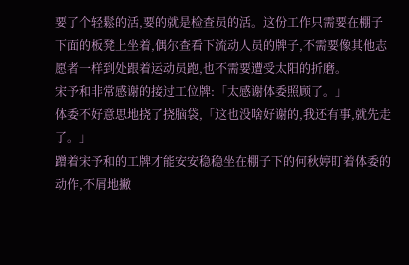要了个轻鬆的活,要的就是检查员的活。这份工作只需要在棚子下面的板凳上坐着,偶尔查看下流动人员的牌子,不需要像其他志愿者一样到处跟着运动员跑,也不需要遭受太阳的折磨。
宋予和非常感谢的接过工位牌:「太感谢体委照顾了。」
体委不好意思地挠了挠脑袋,「这也没啥好谢的,我还有事,就先走了。」
蹭着宋予和的工牌才能安安稳稳坐在棚子下的何秋婷盯着体委的动作,不屑地撇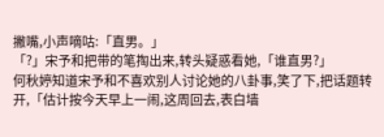撇嘴,小声嘀咕:「直男。」
「?」宋予和把带的笔掏出来,转头疑惑看她,「谁直男?」
何秋婷知道宋予和不喜欢别人讨论她的八卦事,笑了下,把话题转开,「估计按今天早上一闹,这周回去,表白墙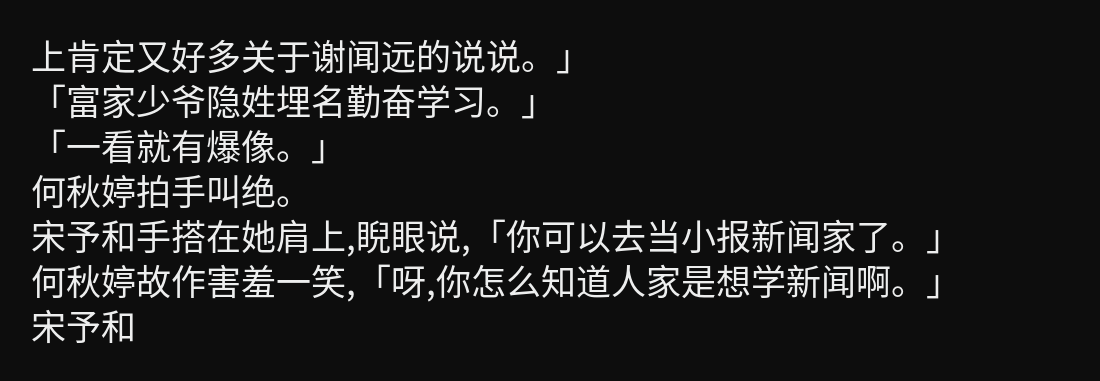上肯定又好多关于谢闻远的说说。」
「富家少爷隐姓埋名勤奋学习。」
「一看就有爆像。」
何秋婷拍手叫绝。
宋予和手搭在她肩上,睨眼说,「你可以去当小报新闻家了。」
何秋婷故作害羞一笑,「呀,你怎么知道人家是想学新闻啊。」
宋予和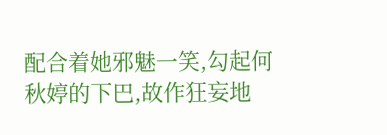配合着她邪魅一笑,勾起何秋婷的下巴,故作狂妄地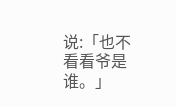说:「也不看看爷是谁。」